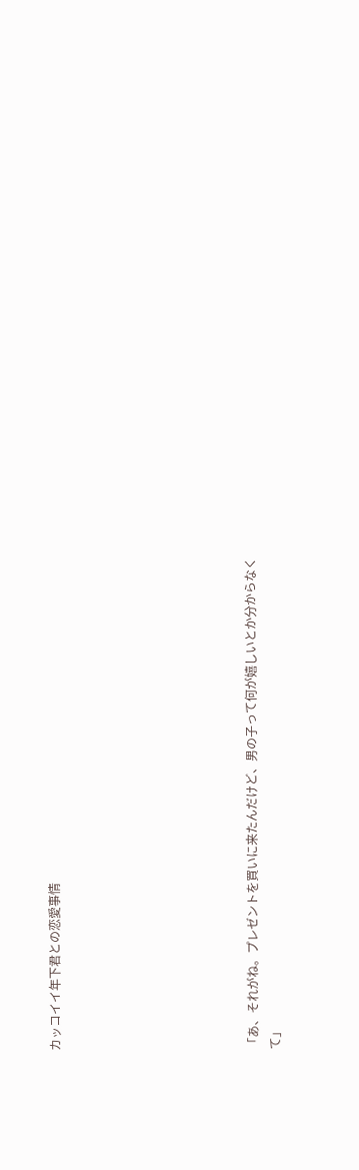カッコイイ年下君との恋愛事情








「あ、それがね。プレゼントを買いに来たんだけど、男の子って何が嬉しいとか分からなくて」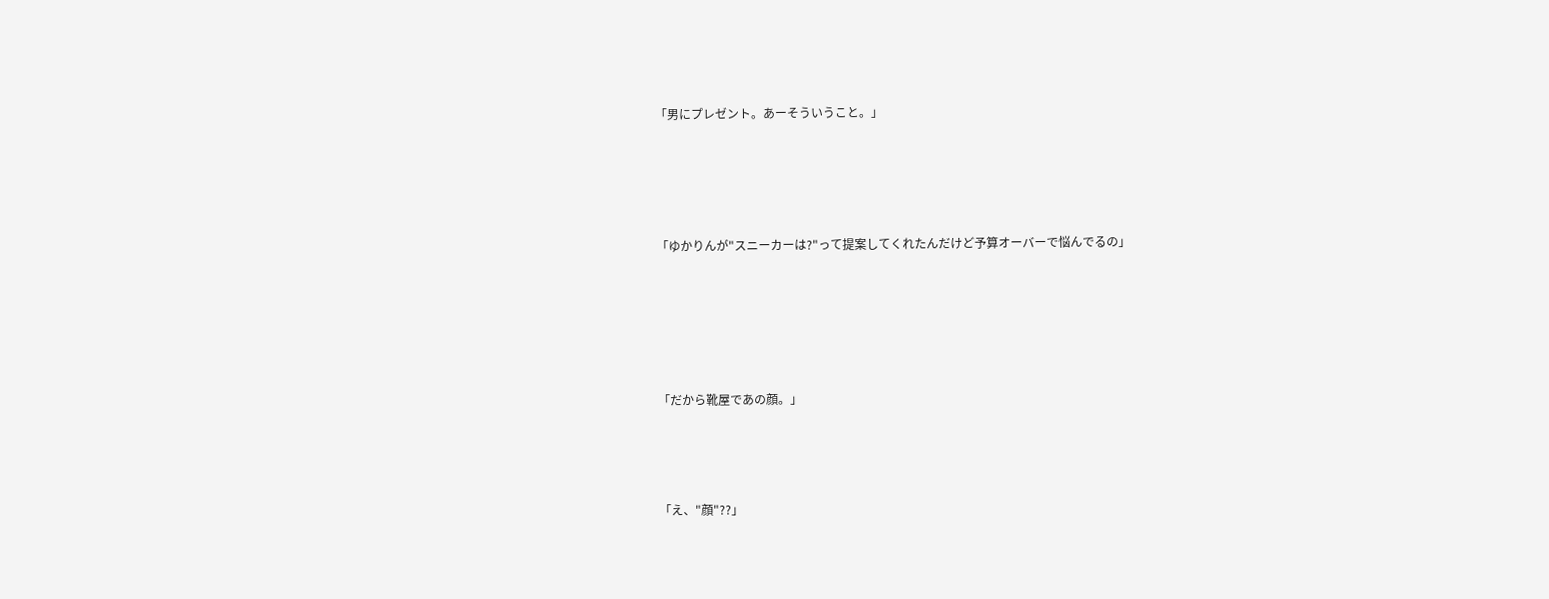「男にプレゼント。あーそういうこと。」





「ゆかりんが"スニーカーは?"って提案してくれたんだけど予算オーバーで悩んでるの」






「だから靴屋であの顔。」




「え、"顔"??」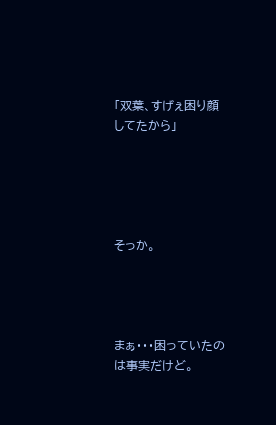「双葉、すげぇ困り顔してたから」





そっか。




まぁ・・・困っていたのは事実だけど。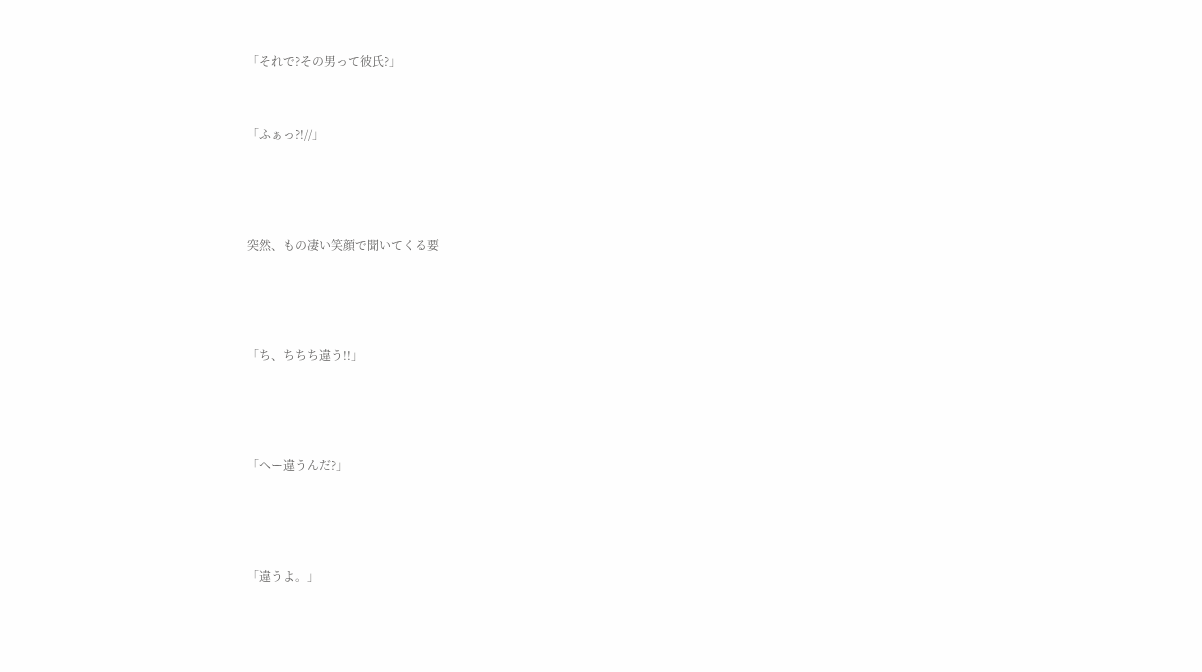「それで?その男って彼氏?」



「ふぁっ?!//」





突然、もの凄い笑顔で聞いてくる要





「ち、ちちち違う!!」





「へー違うんだ?」





「違うよ。」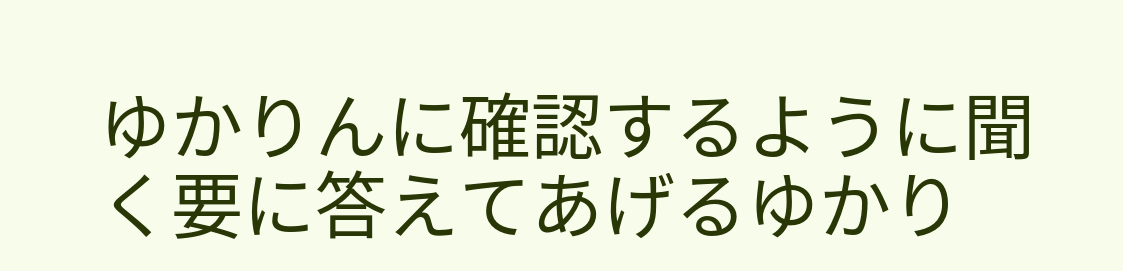ゆかりんに確認するように聞く要に答えてあげるゆかり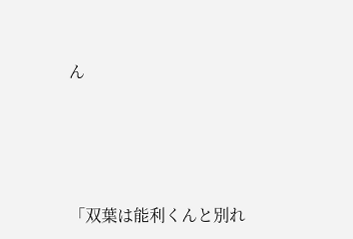ん






「双葉は能利くんと別れ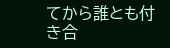てから誰とも付き合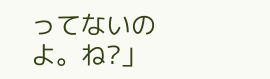ってないのよ。ね?」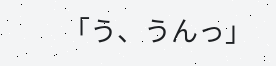「う、うんっ」